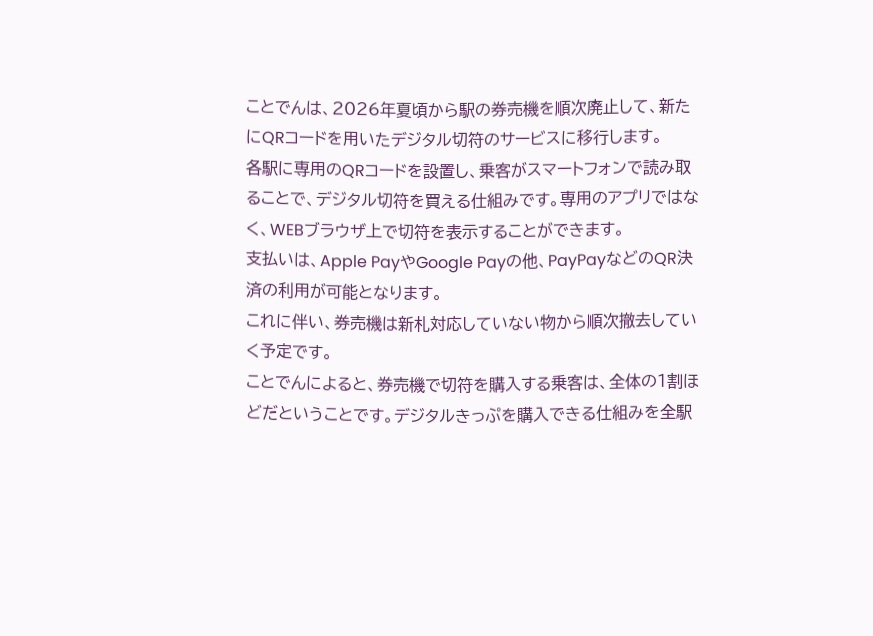ことでんは、2026年夏頃から駅の券売機を順次廃止して、新たにQRコードを用いたデジタル切符のサービスに移行します。
各駅に専用のQRコードを設置し、乗客がスマートフォンで読み取ることで、デジタル切符を買える仕組みです。専用のアプリではなく、WEBブラウザ上で切符を表示することができます。
支払いは、Apple PayやGoogle Payの他、PayPayなどのQR決済の利用が可能となります。
これに伴い、券売機は新札対応していない物から順次撤去していく予定です。
ことでんによると、券売機で切符を購入する乗客は、全体の1割ほどだということです。デジタルきっぷを購入できる仕組みを全駅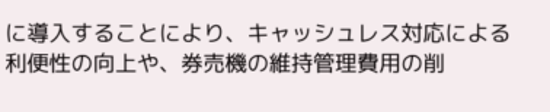に導入することにより、キャッシュレス対応による利便性の向上や、券売機の維持管理費用の削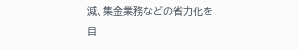減、集金業務などの省力化を目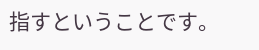指すということです。